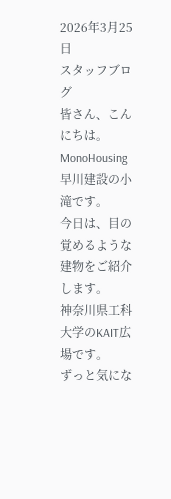2026年3月25日
スタッフブログ
皆さん、こんにちは。
MonoHousing早川建設の小滝です。
今日は、目の覚めるような建物をご紹介します。
神奈川県工科大学のKAIT広場です。
ずっと気にな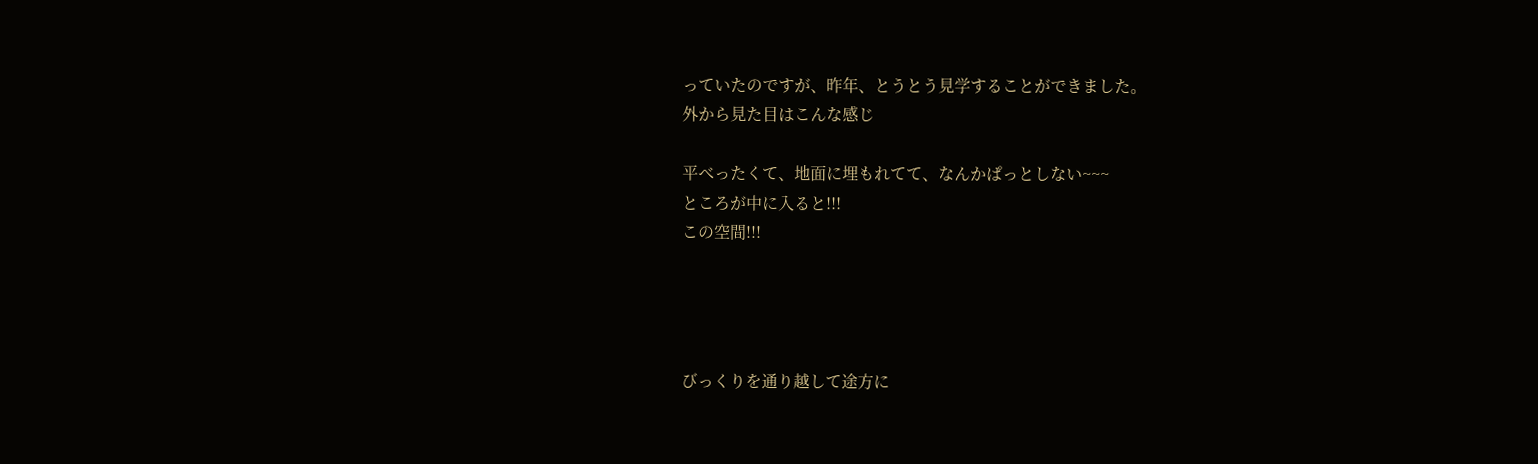っていたのですが、昨年、とうとう見学することができました。
外から見た目はこんな感じ

平べったくて、地面に埋もれてて、なんかぱっとしない~~~
ところが中に入ると!!!
この空間!!!




びっくりを通り越して途方に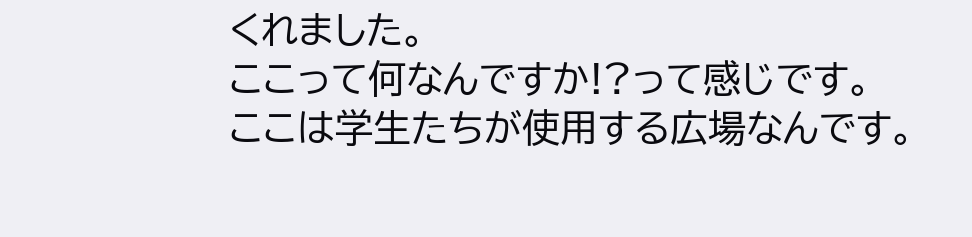くれました。
ここって何なんですか!?って感じです。
ここは学生たちが使用する広場なんです。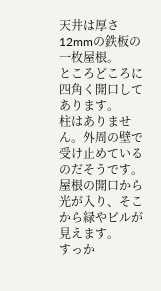天井は厚さ12mmの鉄板の一枚屋根。
ところどころに四角く開口してあります。
柱はありません。外周の壁で受け止めているのだそうです。
屋根の開口から光が入り、そこから緑やビルが見えます。
すっか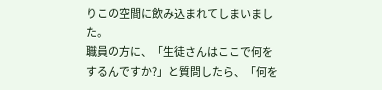りこの空間に飲み込まれてしまいました。
職員の方に、「生徒さんはここで何をするんですか?」と質問したら、「何を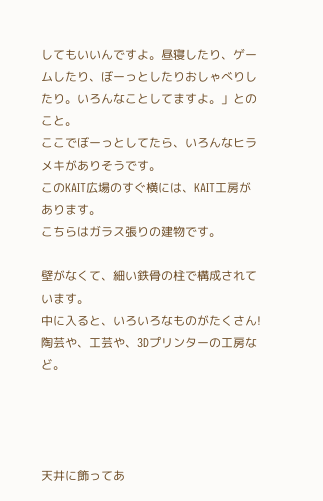してもいいんですよ。昼寝したり、ゲームしたり、ぼーっとしたりおしゃべりしたり。いろんなことしてますよ。」とのこと。
ここでぼーっとしてたら、いろんなヒラメキがありそうです。
このKAIT広場のすぐ横には、KAIT工房があります。
こちらはガラス張りの建物です。

壁がなくて、細い鉄骨の柱で構成されています。
中に入ると、いろいろなものがたくさん!
陶芸や、工芸や、3Dプリンターの工房など。




天井に飾ってあ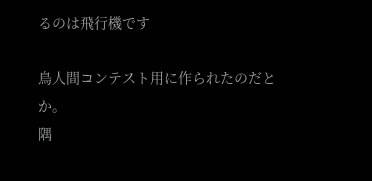るのは飛行機です

鳥人間コンテスト用に作られたのだとか。
隅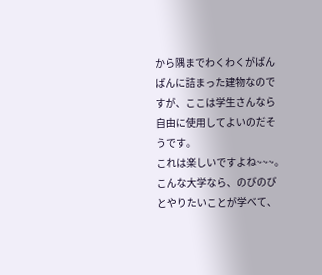から隅までわくわくがぱんぱんに詰まった建物なのですが、ここは学生さんなら自由に使用してよいのだそうです。
これは楽しいですよね~~~。
こんな大学なら、のびのびとやりたいことが学べて、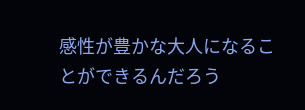感性が豊かな大人になることができるんだろう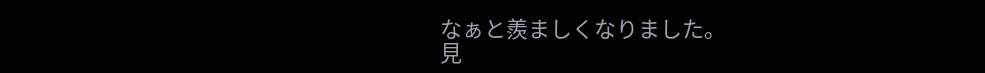なぁと羨ましくなりました。
見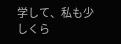学して、私も少しくら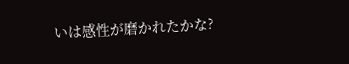いは感性が磨かれたかな?